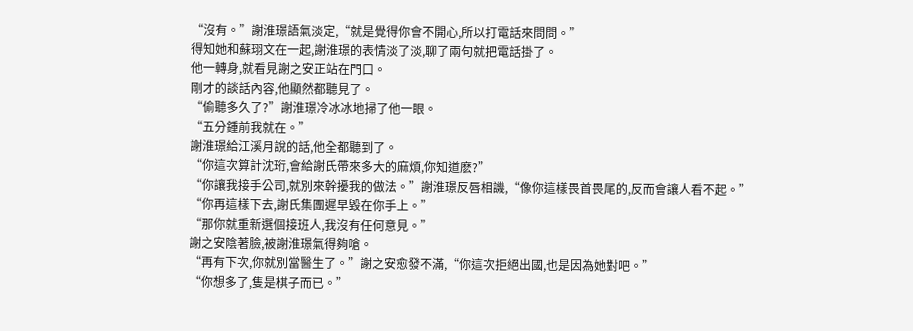“沒有。”謝淮璟語氣淡定,“就是覺得你會不開心,所以打電話來問問。”
得知她和蘇珝文在一起,謝淮璟的表情淡了淡,聊了兩句就把電話掛了。
他一轉身,就看見謝之安正站在門口。
剛才的談話內容,他顯然都聽見了。
“偷聽多久了?”謝淮璟冷冰冰地掃了他一眼。
“五分鍾前我就在。”
謝淮璟給江溪月說的話,他全都聽到了。
“你這次算計沈珩,會給謝氏帶來多大的麻煩,你知道麽?”
“你讓我接手公司,就別來幹擾我的做法。”謝淮璟反唇相譏,“像你這樣畏首畏尾的,反而會讓人看不起。”
“你再這樣下去,謝氏集團遲早毀在你手上。”
“那你就重新選個接班人,我沒有任何意見。”
謝之安陰著臉,被謝淮璟氣得夠嗆。
“再有下次,你就別當醫生了。”謝之安愈發不滿,“你這次拒絕出國,也是因為她對吧。”
“你想多了,隻是棋子而已。”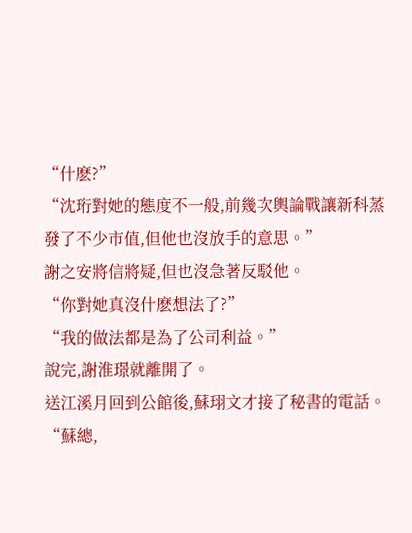“什麽?”
“沈珩對她的態度不一般,前幾次輿論戰讓新科蒸發了不少市值,但他也沒放手的意思。”
謝之安將信將疑,但也沒急著反駁他。
“你對她真沒什麽想法了?”
“我的做法都是為了公司利益。”
說完,謝淮璟就離開了。
送江溪月回到公館後,蘇珝文才接了秘書的電話。
“蘇總,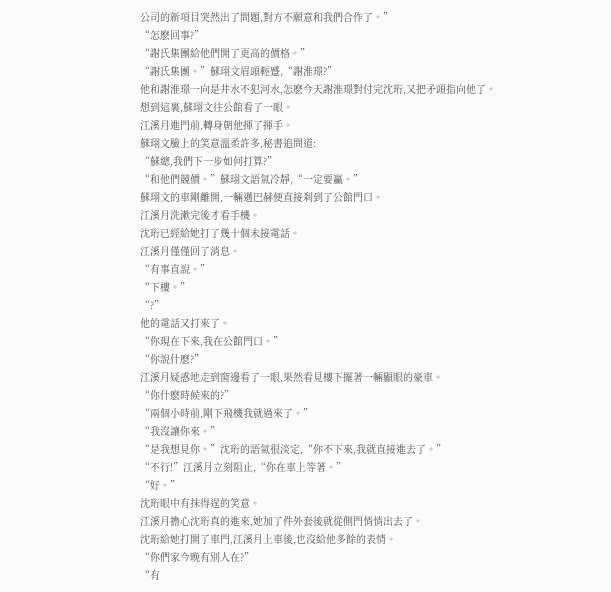公司的新項目突然出了問題,對方不願意和我們合作了。”
“怎麽回事?”
“謝氏集團給他們開了更高的價格。”
“謝氏集團。”蘇珝文眉頭輕蹙,“謝淮璟?”
他和謝淮璟一向是井水不犯河水,怎麽今天謝淮璟對付完沈珩,又把矛頭指向他了。
想到這裏,蘇珝文往公館看了一眼。
江溪月進門前,轉身朝他揮了揮手。
蘇珝文臉上的笑意溫柔許多,秘書追問道:
“蘇總,我們下一步如何打算?”
“和他們競價。”蘇珝文語氣冷靜,“一定要贏。”
蘇珝文的車剛離開,一輛邁巴赫便直接刹到了公館門口。
江溪月洗漱完後才看手機。
沈珩已經給她打了幾十個未接電話。
江溪月僅僅回了消息。
“有事直說。”
“下樓。”
“?”
他的電話又打來了。
“你現在下來,我在公館門口。”
“你說什麽?”
江溪月疑惑地走到窗邊看了一眼,果然看見樓下擺著一輛顯眼的豪車。
“你什麽時候來的?”
“兩個小時前,剛下飛機我就過來了。”
“我沒讓你來。”
“是我想見你。”沈珩的語氣很淡定,“你不下來,我就直接進去了。”
“不行!”江溪月立刻阻止,“你在車上等著。”
“好。”
沈珩眼中有抹得逞的笑意。
江溪月擔心沈珩真的進來,她加了件外套後就從側門悄悄出去了。
沈珩給她打開了車門,江溪月上車後,也沒給他多餘的表情。
“你們家今晚有別人在?”
“有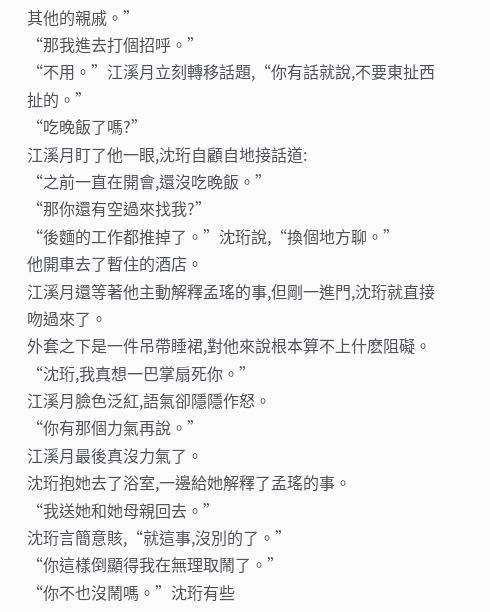其他的親戚。”
“那我進去打個招呼。”
“不用。”江溪月立刻轉移話題,“你有話就說,不要東扯西扯的。”
“吃晚飯了嗎?”
江溪月盯了他一眼,沈珩自顧自地接話道:
“之前一直在開會,還沒吃晚飯。”
“那你還有空過來找我?”
“後麵的工作都推掉了。”沈珩說,“換個地方聊。”
他開車去了暫住的酒店。
江溪月還等著他主動解釋孟瑤的事,但剛一進門,沈珩就直接吻過來了。
外套之下是一件吊帶睡裙,對他來說根本算不上什麽阻礙。
“沈珩,我真想一巴掌扇死你。”
江溪月臉色泛紅,語氣卻隱隱作怒。
“你有那個力氣再說。”
江溪月最後真沒力氣了。
沈珩抱她去了浴室,一邊給她解釋了孟瑤的事。
“我送她和她母親回去。”
沈珩言簡意賅,“就這事,沒別的了。”
“你這樣倒顯得我在無理取鬧了。”
“你不也沒鬧嗎。”沈珩有些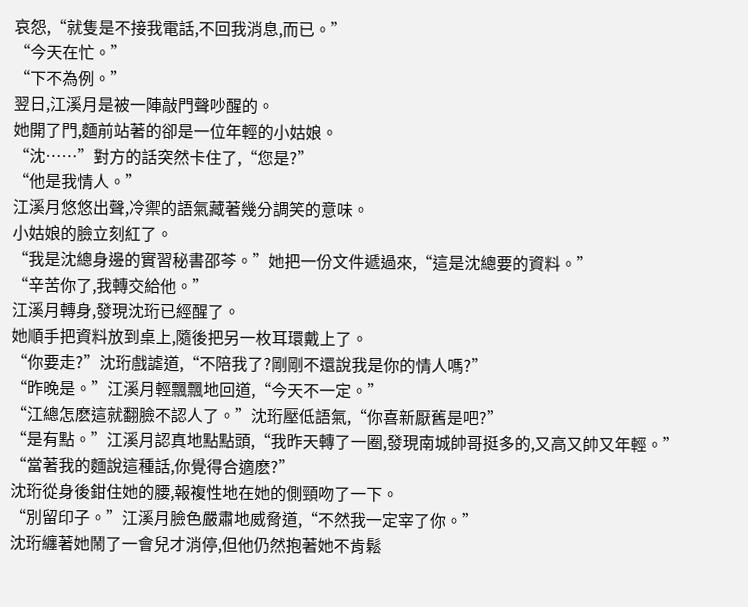哀怨,“就隻是不接我電話,不回我消息,而已。”
“今天在忙。”
“下不為例。”
翌日,江溪月是被一陣敲門聲吵醒的。
她開了門,麵前站著的卻是一位年輕的小姑娘。
“沈……”對方的話突然卡住了,“您是?”
“他是我情人。”
江溪月悠悠出聲,冷禦的語氣藏著幾分調笑的意味。
小姑娘的臉立刻紅了。
“我是沈總身邊的實習秘書邵芩。”她把一份文件遞過來,“這是沈總要的資料。”
“辛苦你了,我轉交給他。”
江溪月轉身,發現沈珩已經醒了。
她順手把資料放到桌上,隨後把另一枚耳環戴上了。
“你要走?”沈珩戲謔道,“不陪我了?剛剛不還說我是你的情人嗎?”
“昨晚是。”江溪月輕飄飄地回道,“今天不一定。”
“江總怎麽這就翻臉不認人了。”沈珩壓低語氣,“你喜新厭舊是吧?”
“是有點。”江溪月認真地點點頭,“我昨天轉了一圈,發現南城帥哥挺多的,又高又帥又年輕。”
“當著我的麵說這種話,你覺得合適麽?”
沈珩從身後鉗住她的腰,報複性地在她的側頸吻了一下。
“別留印子。”江溪月臉色嚴肅地威脅道,“不然我一定宰了你。”
沈珩纏著她鬧了一會兒才消停,但他仍然抱著她不肯鬆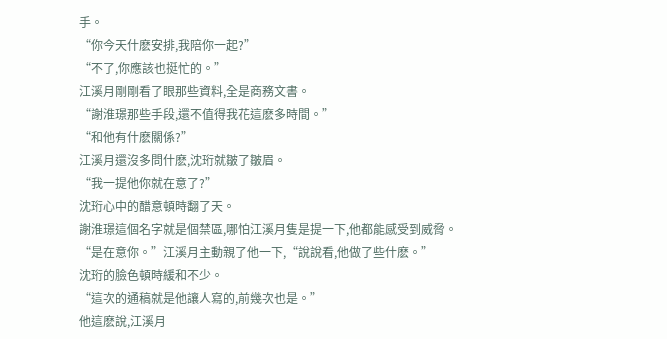手。
“你今天什麽安排,我陪你一起?”
“不了,你應該也挺忙的。”
江溪月剛剛看了眼那些資料,全是商務文書。
“謝淮璟那些手段,還不值得我花這麽多時間。”
“和他有什麽關係?”
江溪月還沒多問什麽,沈珩就皺了皺眉。
“我一提他你就在意了?”
沈珩心中的醋意頓時翻了天。
謝淮璟這個名字就是個禁區,哪怕江溪月隻是提一下,他都能感受到威脅。
“是在意你。”江溪月主動親了他一下,“說說看,他做了些什麽。”
沈珩的臉色頓時緩和不少。
“這次的通稿就是他讓人寫的,前幾次也是。”
他這麽說,江溪月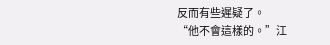反而有些遲疑了。
“他不會這樣的。”江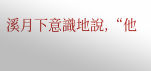溪月下意識地說,“他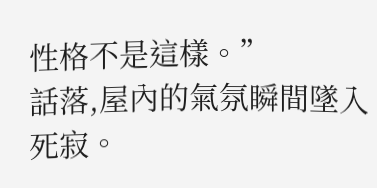性格不是這樣。”
話落,屋內的氣氛瞬間墜入死寂。